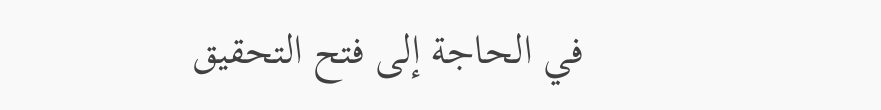في الحاجة إلى فتح التحقيق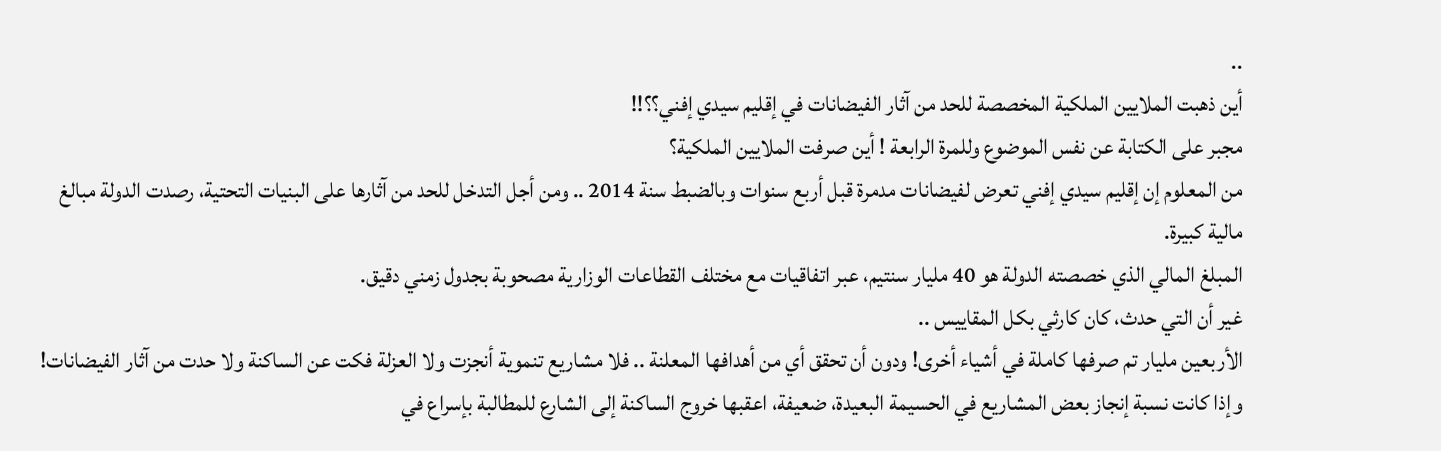..
أين ذهبت الملايين الملكية المخصصة للحد من آثار الفيضانات في إقليم سيدي إفني؟؟!!
مجبر على الكتابة عن نفس الموضوع وللمرة الرابعة ! أين صرفت الملايين الملكية؟
من المعلوم إن إقليم سيدي إفني تعرض لفيضانات مدمرة قبل أربع سنوات وبالضبط سنة 2014 .. ومن أجل التدخل للحد من آثارها على البنيات التحتية، رصدت الدولة مبالغ مالية كبيرة.
المبلغ المالي الذي خصصته الدولة هو 40 مليار سنتيم، عبر اتفاقيات مع مختلف القطاعات الوزارية مصحوبة بجدول زمني دقيق.
غير أن التي حدث، كان كارثي بكل المقاييس ..
الأربعين مليار تم صرفها كاملة في أشياء أخرى! ودون أن تحقق أي من أهدافها المعلنة .. فلا مشاريع تنموية أنجزت ولا العزلة فكت عن الساكنة ولا حدت من آثار الفيضانات!
وإذا كانت نسبة إنجاز بعض المشاريع في الحسيمة البعيدة، ضعيفة، اعقبها خروج الساكنة إلى الشارع للمطالبة بإسراع في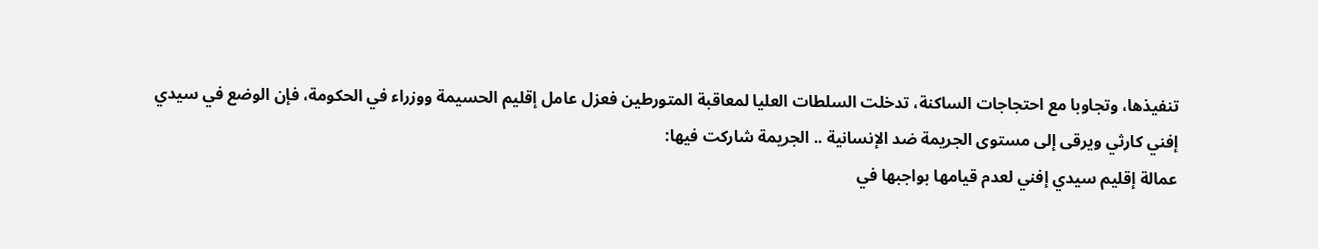تنفيذها، وتجاوبا مع احتجاجات الساكنة، تدخلت السلطات العليا لمعاقبة المتورطين فعزل عامل إقليم الحسيمة ووزراء في الحكومة، فإن الوضع في سيدي إفني كارثي ويرقى إلى مستوى الجريمة ضد الإنسانية .. الجريمة شاركت فيها:
عمالة إقليم سيدي إفني لعدم قيامها بواجبها في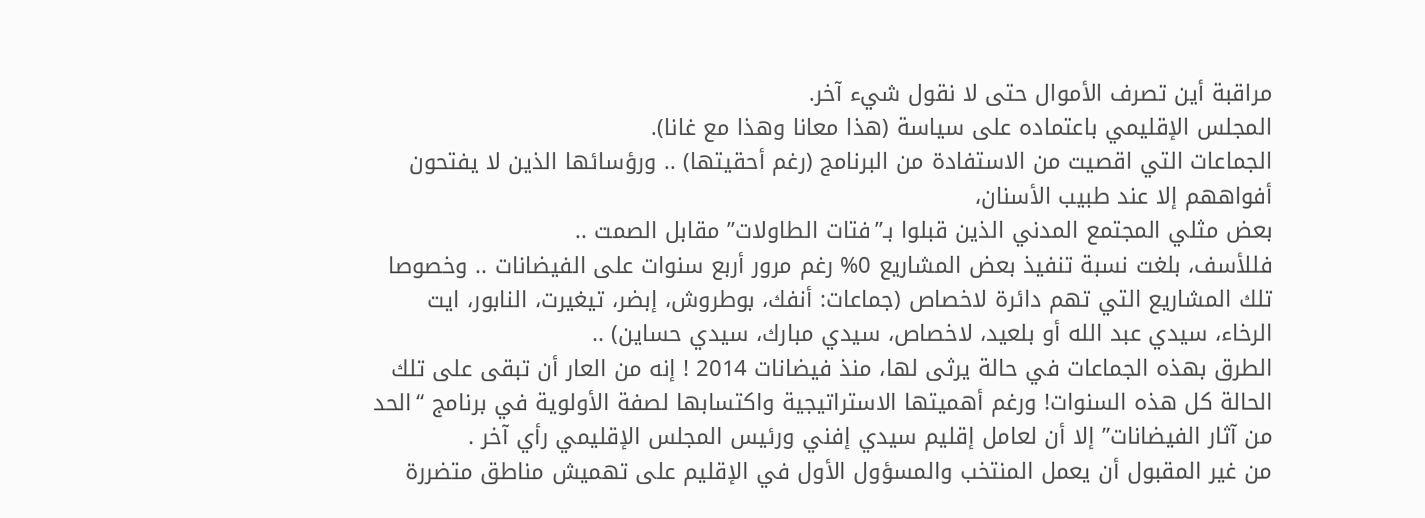مراقبة أين تصرف الأموال حتى لا نقول شيء آخر.
المجلس الإقليمي باعتماده على سياسة (هذا معانا وهذا مع غانا).
الجماعات التي اقصيت من الاستفادة من البرنامج (رغم أحقيتها) .. ورؤسائها الذين لا يفتحون أفواههم إلا عند طبيب الأسنان،
بعض مثلي المجتمع المدني الذين قبلوا بـ”فتات الطاولات” مقابل الصمت ..
فللأسف، بلغت نسبة تنفيذ بعض المشاريع 0% رغم مرور أربع سنوات على الفيضانات .. وخصوصا تلك المشاريع التي تهم دائرة لاخصاص (جماعات: أنفك، بوطروش، إبضر، تيغيرت، النابور، ايت الرخاء، سيدي عبد الله أو بلعيد، لاخصاص، سيدي مبارك، سيدي حساين) ..
الطرق بهذه الجماعات في حالة يرثى لها، منذ فيضانات 2014 ! إنه من العار أن تبقى على تلك الحالة كل هذه السنوات! ورغم أهميتها الاستراتيجية واكتسابها لصفة الأولوية في برنامج “الحد من آثار الفيضانات” إلا أن لعامل إقليم سيدي إفني ورئيس المجلس الإقليمي رأي آخر .
من غير المقبول أن يعمل المنتخب والمسؤول الأول في الإقليم على تهميش مناطق متضررة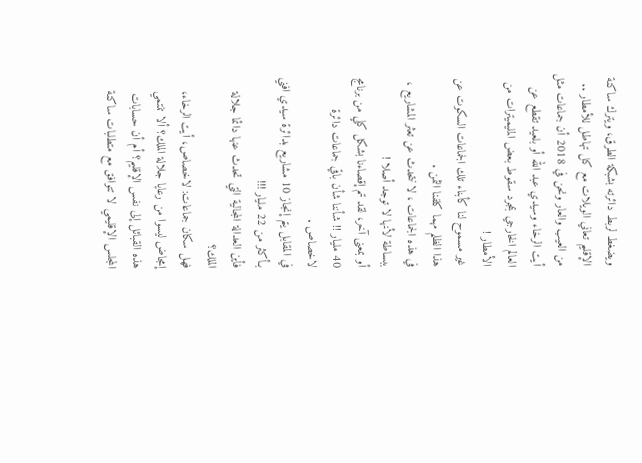ويضغط لربط دائرته بشبكة الطرق، ويترك ساكنة الإقليم تعاني الويلات مع كل تهاطل للأمطار ..
من العيب والعار ونحن في 2018 أن جماعات مثل أيت الرخاء وسيدي عبد الله أو بلعيد تقطع عن العالم الخارجي بمجرد سقوط بعض المليميترات من الأمطار !
غير مسموح لنا كأبناء تلك الجماعات السكوت عن هذا الظلم مهما كلفنا الثمن .
في هذه الجماعات ، لا نتحدث عن تعثر المشاريع ، ببساطة لأنها لا توجد أصلا !
أو بمعنى آخر، لقد تم إقصاءنا بشكل كلي من برنامج 40 مليار !! شأننا شأن باقي جماعات دائرة لاخصاص .
في المقابل يتم إنجاز 10 مشاريع بدائرة سيدي افني بـأكثر من 22 مليار !!!
فأين العدالة المجالية التي تحدث عنها دائما جلالة الملك؟
فهل سكان جماعات: لاخصاص، أيت الرخاء، إمجاض ليسوا من رعايا جلالة الملك؟ ألا تنتمي هذه القبائل إلى نفس الإقليم؟ أم أن حسابات المجلس الإقليمي لا تتوافق مع متطلبات ساكنة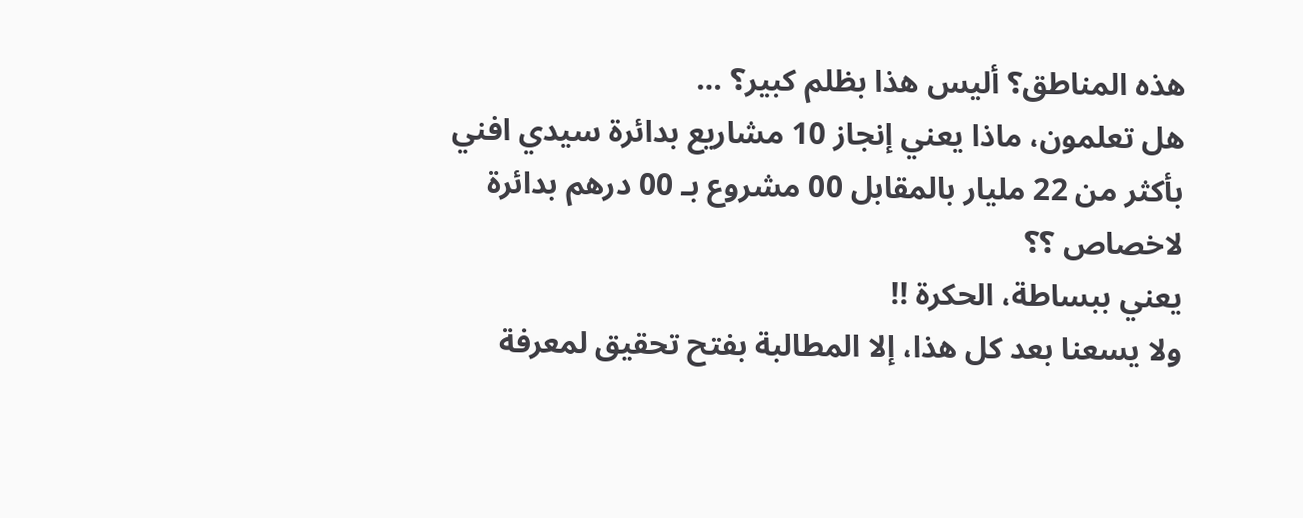هذه المناطق؟ أليس هذا بظلم كبير؟ …
هل تعلمون، ماذا يعني إنجاز 10 مشاريع بدائرة سيدي افني بأكثر من 22 مليار بالمقابل 00 مشروع بـ 00 درهم بدائرة لاخصاص ؟؟
يعني ببساطة، الحكرة !!
ولا يسعنا بعد كل هذا، إلا المطالبة بفتح تحقيق لمعرفة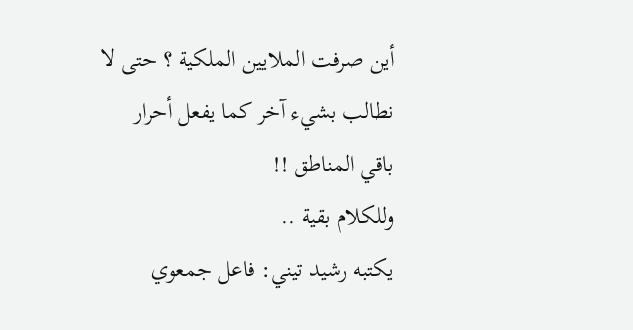أين صرفت الملايين الملكية ؟ حتى لا نطالب بشيء آخر كما يفعل أحرار باقي المناطق !!
وللكلام بقية ..
يكتبه رشيد تيني: فاعل جمعوي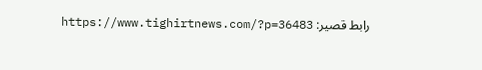رابط قصير: https://www.tighirtnews.com/?p=36483